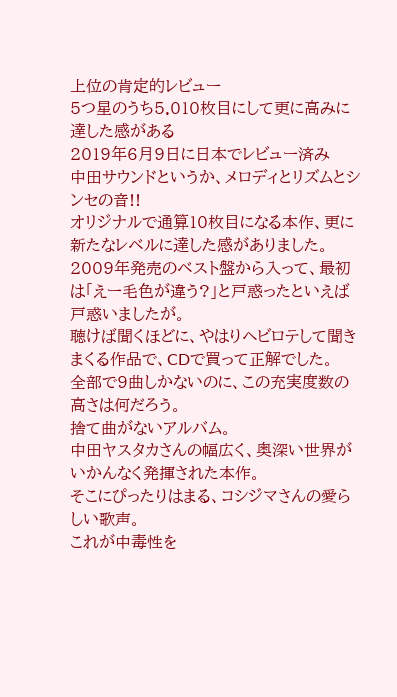上位の肯定的レビュー
5つ星のうち5.010枚目にして更に高みに達した感がある
2019年6月9日に日本でレビュー済み
中田サウンドというか、メロディとリズムとシンセの音!!
オリジナルで通算10枚目になる本作、更に新たなレベルに達した感がありました。
2009年発売のベスト盤から入って、最初は「えー毛色が違う?」と戸惑ったといえば戸惑いましたが。
聴けば聞くほどに、やはりヘビロテして聞きまくる作品で、CDで買って正解でした。
全部で9曲しかないのに、この充実度数の高さは何だろう。
捨て曲がないアルバム。
中田ヤスタカさんの幅広く、奥深い世界がいかんなく発揮された本作。
そこにぴったりはまる、コシジマさんの愛らしい歌声。
これが中毒性を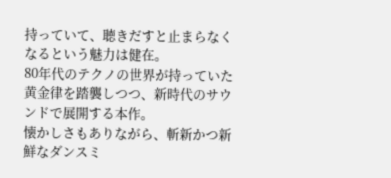持っていて、聴きだすと止まらなくなるという魅力は健在。
80年代のテクノの世界が持っていた黄金律を踏襲しつつ、新時代のサウンドで展開する本作。
懐かしさもありながら、斬新かつ新鮮なダンスミ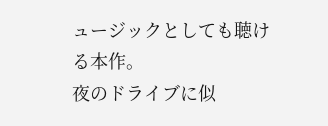ュージックとしても聴ける本作。
夜のドライブに似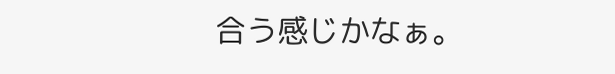合う感じかなぁ。